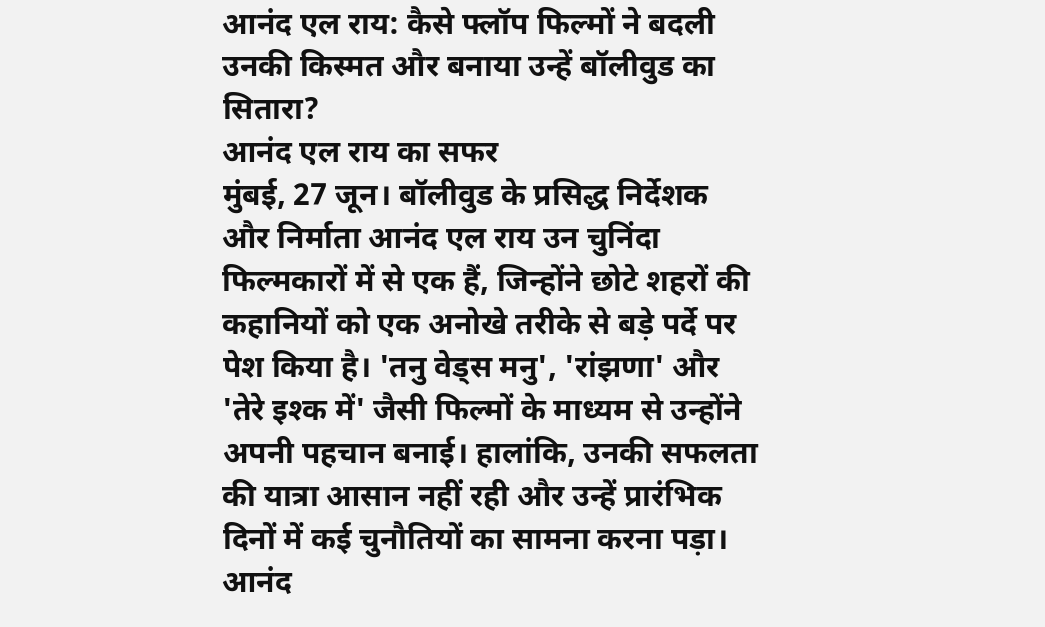आनंद एल राय: कैसे फ्लॉप फिल्मों ने बदली उनकी किस्मत और बनाया उन्हें बॉलीवुड का सितारा?
आनंद एल राय का सफर
मुंबई, 27 जून। बॉलीवुड के प्रसिद्ध निर्देशक और निर्माता आनंद एल राय उन चुनिंदा फिल्मकारों में से एक हैं, जिन्होंने छोटे शहरों की कहानियों को एक अनोखे तरीके से बड़े पर्दे पर पेश किया है। 'तनु वेड्स मनु', 'रांझणा' और 'तेरे इश्क में' जैसी फिल्मों के माध्यम से उन्होंने अपनी पहचान बनाई। हालांकि, उनकी सफलता की यात्रा आसान नहीं रही और उन्हें प्रारंभिक दिनों में कई चुनौतियों का सामना करना पड़ा।
आनंद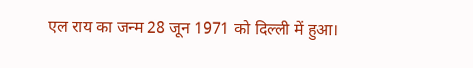एल राय का जन्म 28 जून 1971 को दिल्ली में हुआ।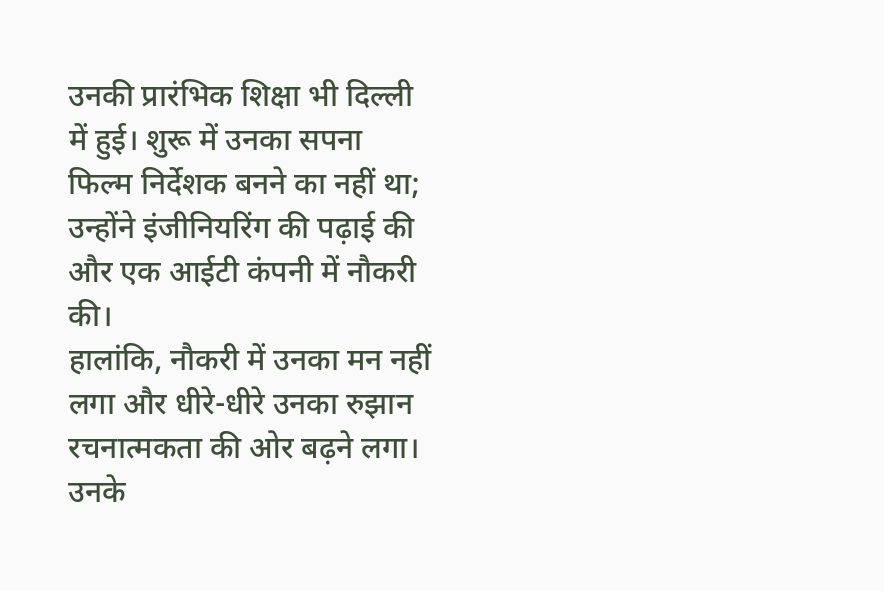उनकी प्रारंभिक शिक्षा भी दिल्ली में हुई। शुरू में उनका सपना फिल्म निर्देशक बनने का नहीं था; उन्होंने इंजीनियरिंग की पढ़ाई की और एक आईटी कंपनी में नौकरी की।
हालांकि, नौकरी में उनका मन नहीं लगा और धीरे-धीरे उनका रुझान रचनात्मकता की ओर बढ़ने लगा। उनके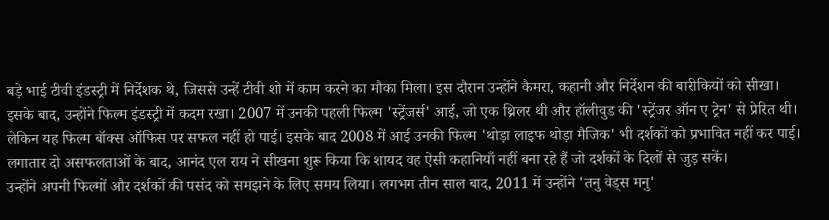बड़े भाई टीवी इंडस्ट्री में निर्देशक थे, जिससे उन्हें टीवी शो में काम करने का मौका मिला। इस दौरान उन्होंने कैमरा, कहानी और निर्देशन की बारीकियों को सीखा।
इसके बाद, उन्होंने फिल्म इंडस्ट्री में कदम रखा। 2007 में उनकी पहली फिल्म 'स्ट्रेंजर्स' आई, जो एक थ्रिलर थी और हॉलीवुड की 'स्ट्रेंजर ऑन ए ट्रेन' से प्रेरित थी। लेकिन यह फिल्म बॉक्स ऑफिस पर सफल नहीं हो पाई। इसके बाद 2008 में आई उनकी फिल्म 'थोड़ा लाइफ थोड़ा मैजिक' भी दर्शकों को प्रभावित नहीं कर पाई। लगातार दो असफलताओं के बाद, आनंद एल राय ने सीखना शुरू किया कि शायद वह ऐसी कहानियाँ नहीं बना रहे हैं जो दर्शकों के दिलों से जुड़ सकें।
उन्होंने अपनी फिल्मों और दर्शकों की पसंद को समझने के लिए समय लिया। लगभग तीन साल बाद, 2011 में उन्होंने 'तनु वेड्स मनु'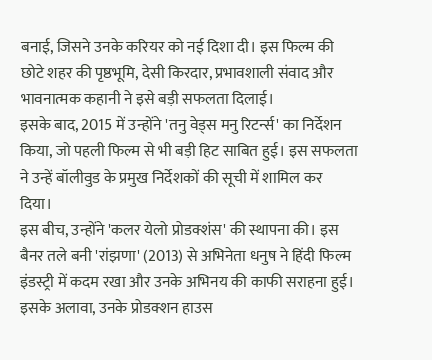बनाई, जिसने उनके करियर को नई दिशा दी। इस फिल्म की छोटे शहर की पृष्ठभूमि, देसी किरदार, प्रभावशाली संवाद और भावनात्मक कहानी ने इसे बड़ी सफलता दिलाई।
इसके बाद, 2015 में उन्होंने 'तनु वेड्स मनु रिटर्न्स' का निर्देशन किया, जो पहली फिल्म से भी बड़ी हिट साबित हुई। इस सफलता ने उन्हें बॉलीवुड के प्रमुख निर्देशकों की सूची में शामिल कर दिया।
इस बीच, उन्होंने 'कलर येलो प्रोडक्शंस' की स्थापना की। इस बैनर तले बनी 'रांझणा' (2013) से अभिनेता धनुष ने हिंदी फिल्म इंडस्ट्री में कदम रखा और उनके अभिनय की काफी सराहना हुई। इसके अलावा, उनके प्रोडक्शन हाउस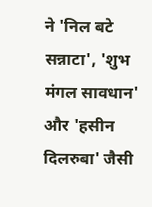ने 'निल बटे सन्नाटा', 'शुभ मंगल सावधान' और 'हसीन दिलरुबा' जैसी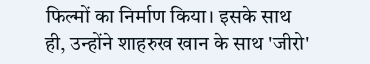फिल्मों का निर्माण किया। इसके साथ ही, उन्होंने शाहरुख खान के साथ 'जीरो'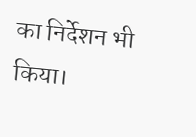का निर्देशन भी किया।